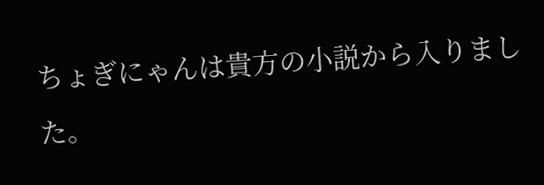ちょぎにゃんは貴方の小説から入りました。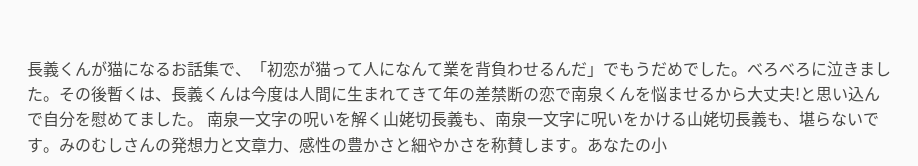長義くんが猫になるお話集で、「初恋が猫って人になんて業を背負わせるんだ」でもうだめでした。べろべろに泣きました。その後暫くは、長義くんは今度は人間に生まれてきて年の差禁断の恋で南泉くんを悩ませるから大丈夫!と思い込んで自分を慰めてました。 南泉一文字の呪いを解く山姥切長義も、南泉一文字に呪いをかける山姥切長義も、堪らないです。みのむしさんの発想力と文章力、感性の豊かさと細やかさを称賛します。あなたの小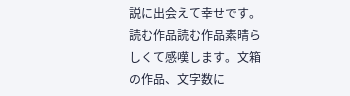説に出会えて幸せです。読む作品読む作品素晴らしくて感嘆します。文箱の作品、文字数に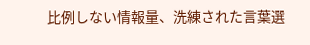比例しない情報量、洗練された言葉選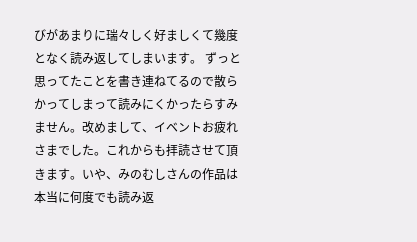びがあまりに瑞々しく好ましくて幾度となく読み返してしまいます。 ずっと思ってたことを書き連ねてるので散らかってしまって読みにくかったらすみません。改めまして、イベントお疲れさまでした。これからも拝読させて頂きます。いや、みのむしさんの作品は本当に何度でも読み返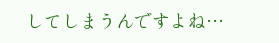してしまうんですよね…